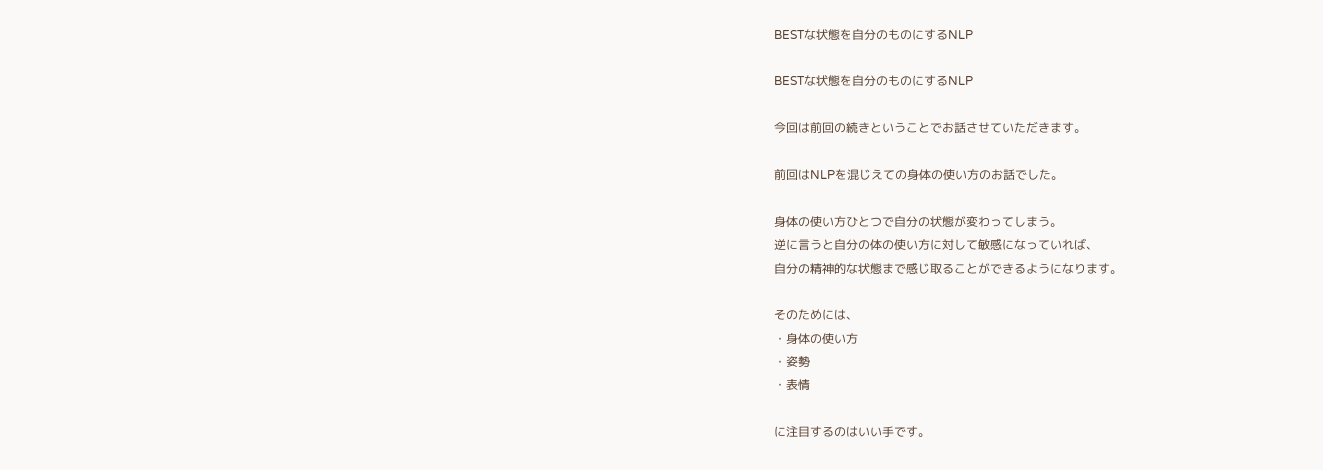BESTな状態を自分のものにするNLP

BESTな状態を自分のものにするNLP

今回は前回の続きということでお話させていただきます。

前回はNLPを混じえての身体の使い方のお話でした。

身体の使い方ひとつで自分の状態が変わってしまう。
逆に言うと自分の体の使い方に対して敏感になっていれば、
自分の精神的な状態まで感じ取ることができるようになります。

そのためには、
・身体の使い方
・姿勢
・表情

に注目するのはいい手です。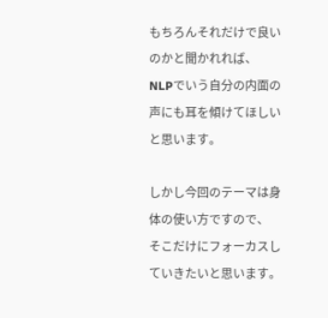もちろんそれだけで良いのかと聞かれれば、
NLPでいう自分の内面の声にも耳を傾けてほしいと思います。

しかし今回のテーマは身体の使い方ですので、
そこだけにフォーカスしていきたいと思います。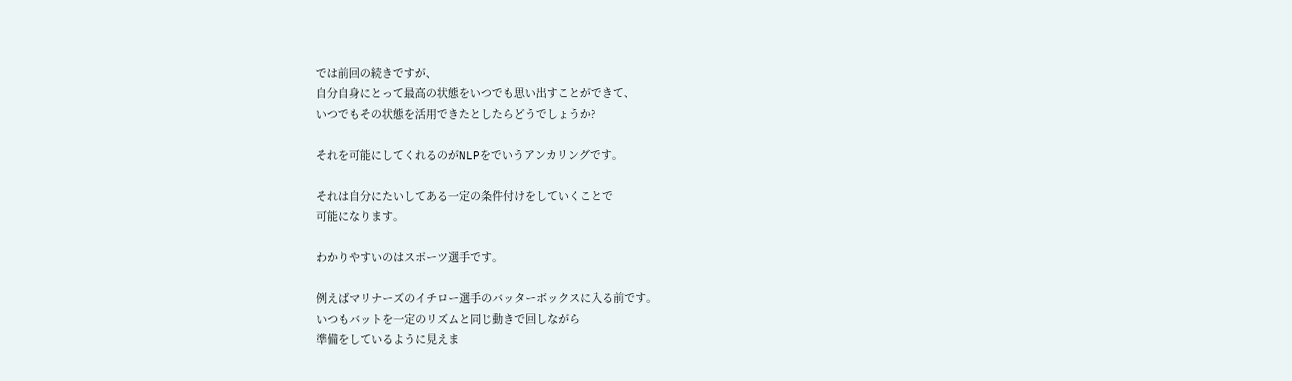では前回の続きですが、
自分自身にとって最高の状態をいつでも思い出すことができて、
いつでもその状態を活用できたとしたらどうでしょうか?

それを可能にしてくれるのがNLPをでいうアンカリングです。

それは自分にたいしてある一定の条件付けをしていくことで
可能になります。

わかりやすいのはスポーツ選手です。

例えばマリナーズのイチロー選手のバッターボックスに入る前です。
いつもバットを一定のリズムと同じ動きで回しながら
準備をしているように見えま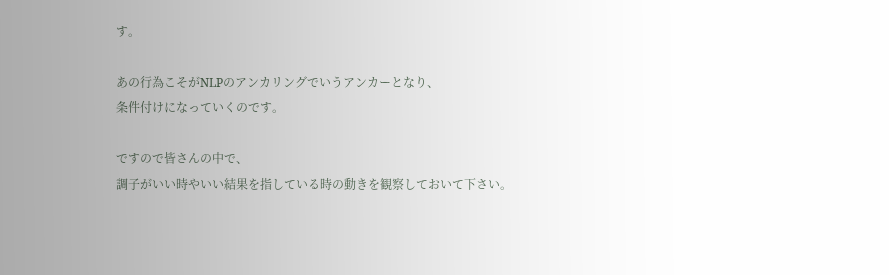す。

あの行為こそがNLPのアンカリングでいうアンカーとなり、
条件付けになっていくのです。

ですので皆さんの中で、
調子がいい時やいい結果を指している時の動きを観察しておいて下さい。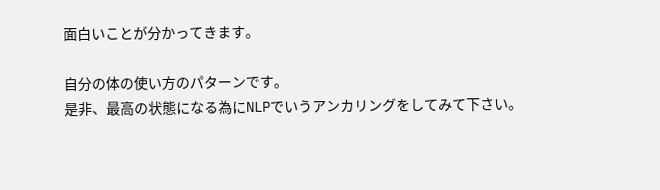面白いことが分かってきます。

自分の体の使い方のパターンです。
是非、最高の状態になる為にNLPでいうアンカリングをしてみて下さい。